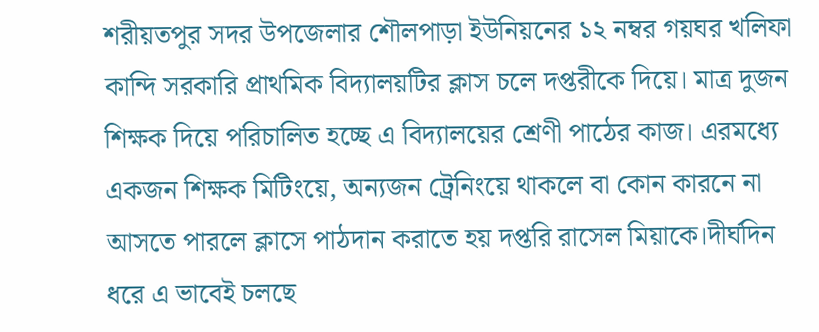শরীয়তপুর সদর উপজেলার শৌলপাড়া ইউনিয়নের ১২ নম্বর গয়ঘর খলিফা কান্দি সরকারি প্রাথমিক বিদ্যালয়টির ক্লাস চলে দপ্তরীকে দিয়ে। মাত্র দুজন শিক্ষক দিয়ে পরিচালিত হচ্ছে এ বিদ্যালয়ের শ্রেণী পাঠের কাজ। এরমধ্যে একজন শিক্ষক মিটিংয়ে, অন্যজন ট্রেনিংয়ে থাকলে বা কোন কারনে না আসতে পারলে ক্লাসে পাঠদান করাতে হয় দপ্তরি রাসেল মিয়াকে।দীর্ঘদিন ধরে এ ভাবেই চলছে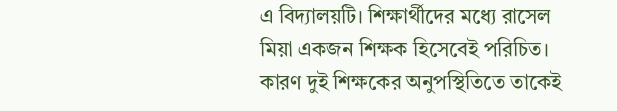এ বিদ্যালয়টি। শিক্ষার্থীদের মধ্যে রাসেল মিয়া একজন শিক্ষক হিসেবেই পরিচিত। কারণ দুই শিক্ষকের অনুপস্থিতিতে তাকেই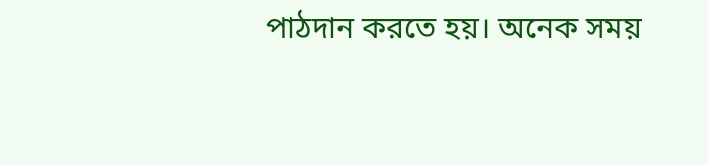পাঠদান করতে হয়। অনেক সময়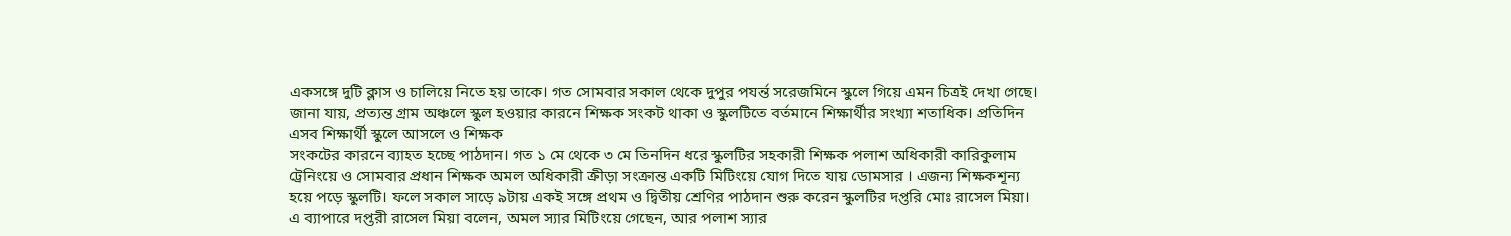একসঙ্গে দুটি ক্লাস ও চালিয়ে নিতে হয় তাকে। গত সোমবার সকাল থেকে দুপুর পযর্ন্ত সরেজমিনে স্কুলে গিয়ে এমন চিত্রই দেখা গেছে।
জানা যায়, প্রত্যন্ত গ্রাম অঞ্চলে স্কুল হওয়ার কারনে শিক্ষক সংকট থাকা ও স্কুলটিতে বর্তমানে শিক্ষার্থীর সংখ্যা শতাধিক। প্রতিদিন এসব শিক্ষার্থী স্কুলে আসলে ও শিক্ষক
সংকটের কারনে ব্যাহত হচ্ছে পাঠদান। গত ১ মে থেকে ৩ মে তিনদিন ধরে স্কুলটির সহকারী শিক্ষক পলাশ অধিকারী কারিকুলাম ট্রেনিংয়ে ও সোমবার প্রধান শিক্ষক অমল অধিকারী ক্রীড়া সংক্রান্ত একটি মিটিংয়ে যোগ দিতে যায় ডোমসার । এজন্য শিক্ষকশূন্য হয়ে পড়ে স্কুলটি। ফলে সকাল সাড়ে ৯টায় একই সঙ্গে প্রথম ও দ্বিতীয় শ্রেণির পাঠদান শুরু করেন স্কুলটির দপ্তরি মোঃ রাসেল মিয়া।
এ ব্যাপারে দপ্তরী রাসেল মিয়া বলেন, অমল স্যার মিটিংয়ে গেছেন, আর পলাশ স্যার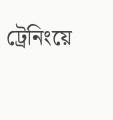ট্রেনিংয়ে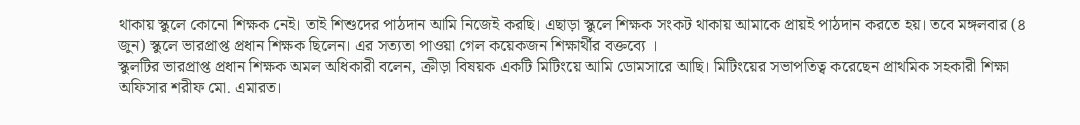থাকায় স্কুলে কোনো শিক্ষক নেই। তাই শিশুদের পাঠদান আমি নিজেই করছি। এছাড়া স্কুলে শিক্ষক সংকট থাকায় আমাকে প্রায়ই পাঠদান করতে হয়। তবে মঙ্গলবার (৪ জুন) স্কুলে ভারপ্রাপ্ত প্রধান শিক্ষক ছিলেন। এর সত্যতা পাওয়া গেল কয়েকজন শিক্ষার্থীর বক্তব্যে ।
স্কুলটির ভারপ্রাপ্ত প্রধান শিক্ষক অমল অধিকারী বলেন, ক্রীড়া বিষয়ক একটি মিটিংয়ে আমি ডোমসারে আছি। মিটিংয়ের সভাপতিত্ব করেছেন প্রাথমিক সহকারী শিক্ষা অফিসার শরীফ মো. এমারত।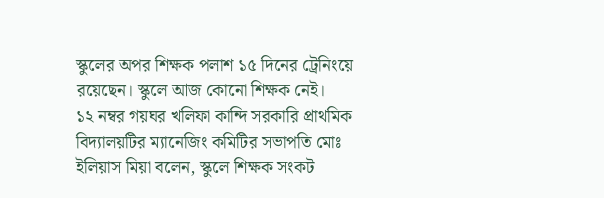স্কুলের অপর শিক্ষক পলাশ ১৫ দিনের ট্রেনিংয়ে রয়েছেন। স্কুলে আজ কোনো শিক্ষক নেই।
১২ নম্বর গয়ঘর খলিফা কান্দি সরকারি প্রাথমিক বিদ্যালয়টির ম্যানেজিং কমিটির সভাপতি মোঃ ইলিয়াস মিয়া বলেন, স্কুলে শিক্ষক সংকট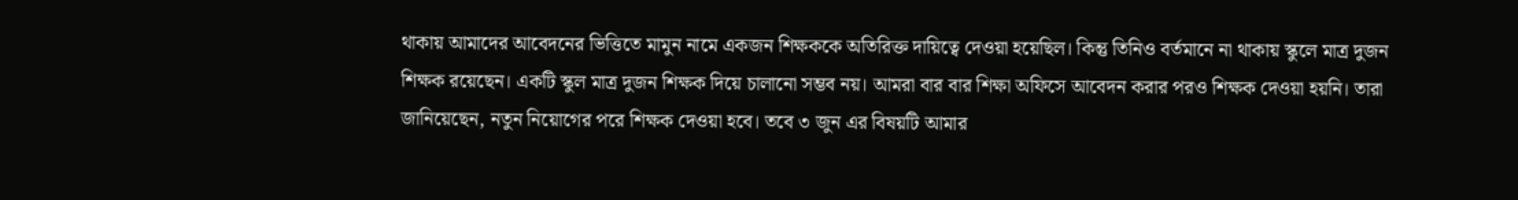থাকায় আমাদের আবেদনের ভিত্তিতে মামুন নামে একজন শিক্ষককে অতিরিক্ত দায়িত্বে দেওয়া হয়েছিল। কিন্তু তিনিও বর্তমানে না থাকায় স্কুলে মাত্র দুজন শিক্ষক রয়েছেন। একটি স্কুল মাত্র দুজন শিক্ষক দিয়ে চালানো সম্ভব নয়। আমরা বার বার শিক্ষা অফিসে আবেদন করার পরও শিক্ষক দেওয়া হয়নি। তারা জানিয়েছেন, নতুন নিয়োগের পরে শিক্ষক দেওয়া হবে। তবে ৩ জুন এর বিষয়টি আমার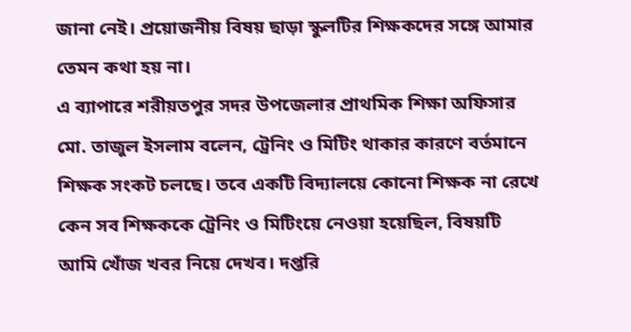জানা নেই। প্রয়োজনীয় বিষয় ছাড়া স্কুলটির শিক্ষকদের সঙ্গে আমার তেমন কথা হয় না।
এ ব্যাপারে শরীয়তপুর সদর উপজেলার প্রাথমিক শিক্ষা অফিসার মো. তাজুল ইসলাম বলেন, ট্রেনিং ও মিটিং থাকার কারণে বর্তমানে শিক্ষক সংকট চলছে। তবে একটি বিদ্যালয়ে কোনো শিক্ষক না রেখে কেন সব শিক্ষককে ট্রেনিং ও মিটিংয়ে নেওয়া হয়েছিল, বিষয়টি আমি খোঁজ খবর নিয়ে দেখব। দপ্তরি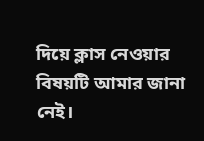দিয়ে ক্লাস নেওয়ার বিষয়টি আমার জানা নেই।